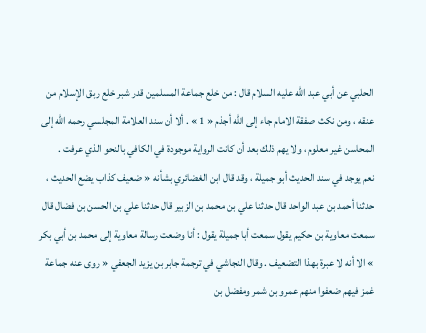الحلبي عن أبي عبد اللّه عليه السلام قال : من خلع جماعة المسلمين قدر شبر خلع ربق الإسلام من عنقه ، ومن نكث صفقة الامام جاء إلى اللّه أجذم « 1 » . ألا أن سند العلامة المجلسي رحمه اللّه إلى المحاسن غير معلوم ، ولا يهم ذلك بعد أن كانت الرواية موجودة في الكافي بالنحو الذي عرفت .
نعم يوجد في سند الحديث أبو جميلة ، وقد قال ابن الغضائري بشأنه « ضعيف كذاب يضع الحديث ، حدثنا أحمد بن عبد الواحد قال حدثنا علي بن محمد بن الزبير قال حدثنا علي بن الحسن بن فضال قال سمعت معاوية بن حكيم يقول سمعت أبا جميلة يقول : أنا وضعت رسالة معاوية إلى محمد بن أبي بكر » الا أنه لا عبرة بهذا التضعيف . وقال النجاشي في ترجمة جابر بن يزيد الجعفي « روى عنه جماعة غمز فيهم ضعفوا منهم عمرو بن شمر ومفضل بن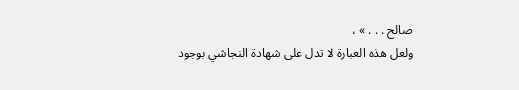صالح . . . » ،
ولعل هذه العبارة لا تدل على شهادة النجاشي بوجود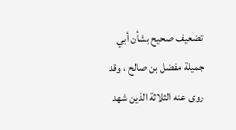تضعيف صحيح بشأن أبي جميلة مفضل بن صالح ، وقد روى عنه الثلاثة الذين شهد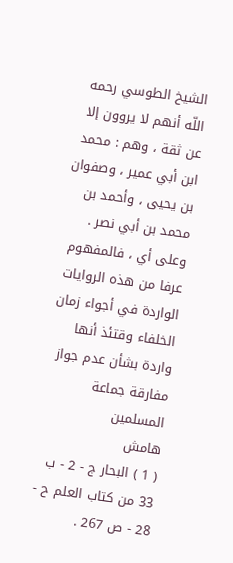الشيخ الطوسي رحمه اللّه أنهم لا يروون إلا عن ثقة ، وهم : محمد ابن أبي عمير ، وصفوان بن يحيى ، وأحمد بن محمد بن أبي نصر .
وعلى أي ، فالمفهوم عرفا من هذه الروايات الواردة في أجواء زمان الخلفاء وقتئذ أنها واردة بشأن عدم جواز مفارقة جماعة المسلمين
هامش
( 1 ) البحار ج - 2 - ب 33 من كتاب العلم ح - 28 - ص 267 .